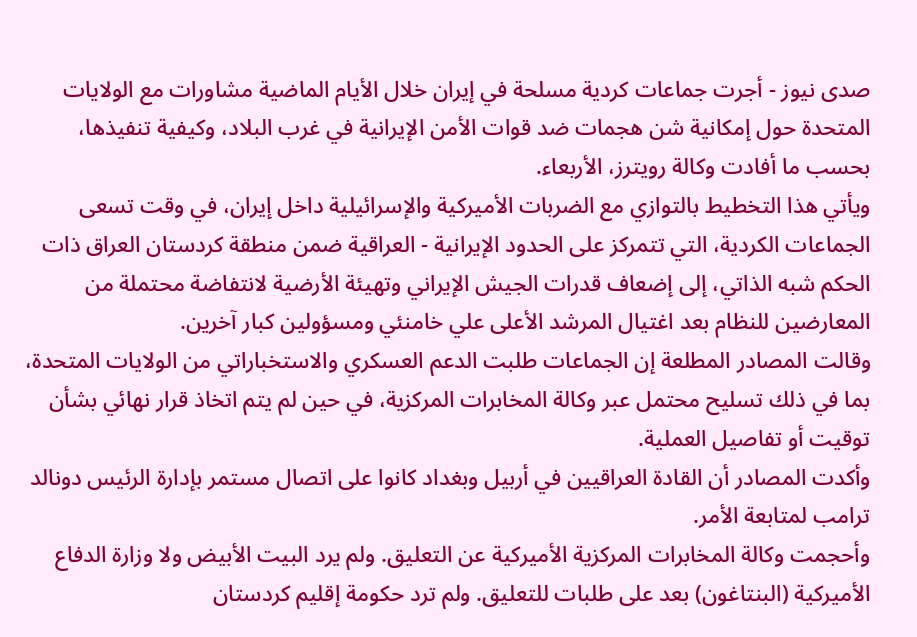صدى نيوز - أجرت جماعات كردية مسلحة في إيران خلال الأيام الماضية مشاورات مع الولايات المتحدة حول إمكانية شن هجمات ضد قوات الأمن الإيرانية في غرب البلاد، وكيفية تنفيذها، بحسب ما أفادت وكالة رويترز، الأربعاء.
ويأتي هذا التخطيط بالتوازي مع الضربات الأميركية والإسرائيلية داخل إيران، في وقت تسعى الجماعات الكردية، التي تتمركز على الحدود الإيرانية - العراقية ضمن منطقة كردستان العراق ذات الحكم شبه الذاتي، إلى إضعاف قدرات الجيش الإيراني وتهيئة الأرضية لانتفاضة محتملة من المعارضين للنظام بعد اغتيال المرشد الأعلى علي خامنئي ومسؤولين كبار آخرين.
وقالت المصادر المطلعة إن الجماعات طلبت الدعم العسكري والاستخباراتي من الولايات المتحدة، بما في ذلك تسليح محتمل عبر وكالة المخابرات المركزية، في حين لم يتم اتخاذ قرار نهائي بشأن توقيت أو تفاصيل العملية.
وأكدت المصادر أن القادة العراقيين في أربيل وبغداد كانوا على اتصال مستمر بإدارة الرئيس دونالد ترامب لمتابعة الأمر.
وأحجمت وكالة المخابرات المركزية الأميركية عن التعليق. ولم يرد البيت الأبيض ولا وزارة الدفاع الأميركية (البنتاغون) بعد على طلبات للتعليق. ولم ترد حكومة إقليم كردستان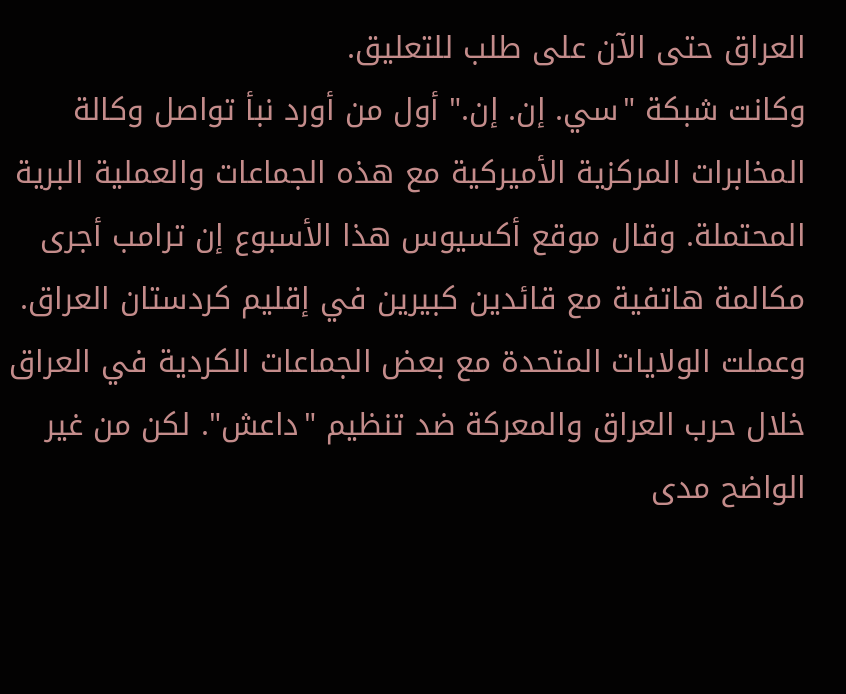العراق حتى الآن على طلب للتعليق.
وكانت شبكة "سي. إن. إن." أول من أورد نبأ تواصل وكالة المخابرات المركزية الأميركية مع هذه الجماعات والعملية البرية المحتملة. وقال موقع أكسيوس هذا الأسبوع إن ترامب أجرى مكالمة هاتفية مع قائدين كبيرين في إقليم كردستان العراق.
وعملت الولايات المتحدة مع بعض الجماعات الكردية في العراق خلال حرب العراق والمعركة ضد تنظيم "داعش". لكن من غير الواضح مدى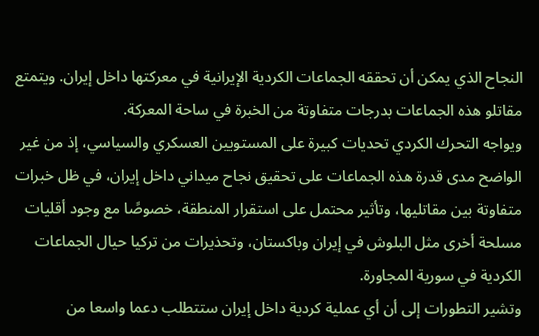النجاح الذي يمكن أن تحققه الجماعات الكردية الإيرانية في معركتها داخل إيران. ويتمتع مقاتلو هذه الجماعات بدرجات متفاوتة من الخبرة في ساحة المعركة.
ويواجه التحرك الكردي تحديات كبيرة على المستويين العسكري والسياسي، إذ من غير الواضح مدى قدرة هذه الجماعات على تحقيق نجاح ميداني داخل إيران، في ظل خبرات متفاوتة بين مقاتليها، وتأثير محتمل على استقرار المنطقة، خصوصًا مع وجود أقليات مسلحة أخرى مثل البلوش في إيران وباكستان، وتحذيرات من تركيا حيال الجماعات الكردية في سورية المجاورة.
وتشير التطورات إلى أن أي عملية كردية داخل إيران ستتطلب دعما واسعا من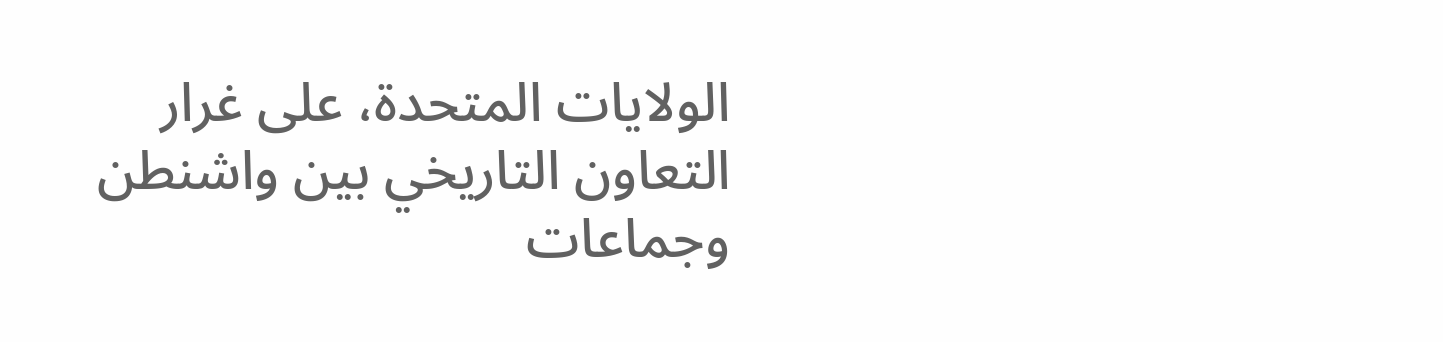الولايات المتحدة، على غرار التعاون التاريخي بين واشنطن وجماعات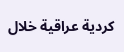كردية عراقية خلال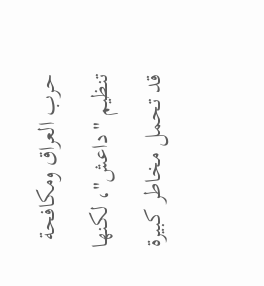حرب العراق ومكافحة تنظيم "داعش"، لكنها قد تحمل مخاطر كبيرة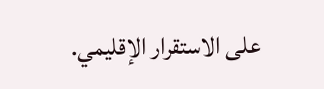على الاستقرار الإقليمي.